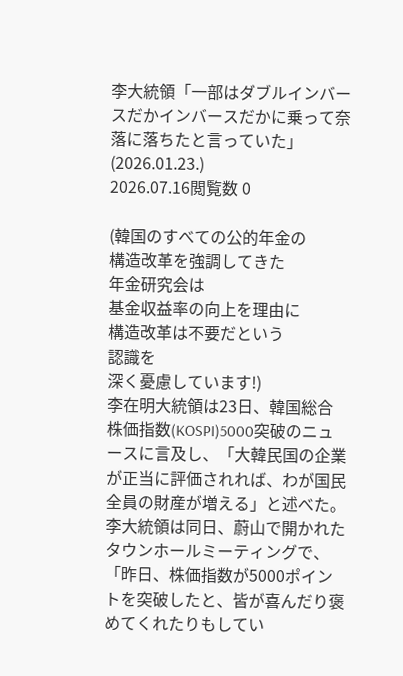李大統領「一部はダブルインバースだかインバースだかに乗って奈落に落ちたと言っていた」 (2026.01.23.)
2026.07.16閲覧数 0

(韓国のすべての公的年金の
構造改革を強調してきた
年金研究会は
基金収益率の向上を理由に
構造改革は不要だという
認識を
深く憂慮しています!)
李在明大統領は23日、韓国総合株価指数(KOSPI)5000突破のニュースに言及し、「大韓民国の企業が正当に評価されれば、わが国民全員の財産が増える」と述べた。
李大統領は同日、蔚山で開かれたタウンホールミーティングで、「昨日、株価指数が5000ポイントを突破したと、皆が喜んだり褒めてくれたりもしてい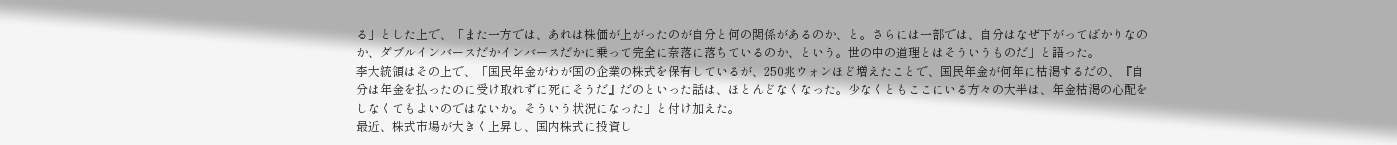る」とした上で、「また一方では、あれは株価が上がったのが自分と何の関係があるのか、と。さらには一部では、自分はなぜ下がってばかりなのか、ダブルインバースだかインバースだかに乗って完全に奈落に落ちているのか、という。世の中の道理とはそういうものだ」と語った。
李大統領はその上で、「国民年金がわが国の企業の株式を保有しているが、250兆ウォンほど増えたことで、国民年金が何年に枯渇するだの、『自分は年金を払ったのに受け取れずに死にそうだ』だのといった話は、ほとんどなくなった。少なくともここにいる方々の大半は、年金枯渇の心配をしなくてもよいのではないか。そういう状況になった」と付け加えた。
最近、株式市場が大きく上昇し、国内株式に投資し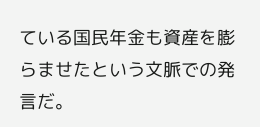ている国民年金も資産を膨らませたという文脈での発言だ。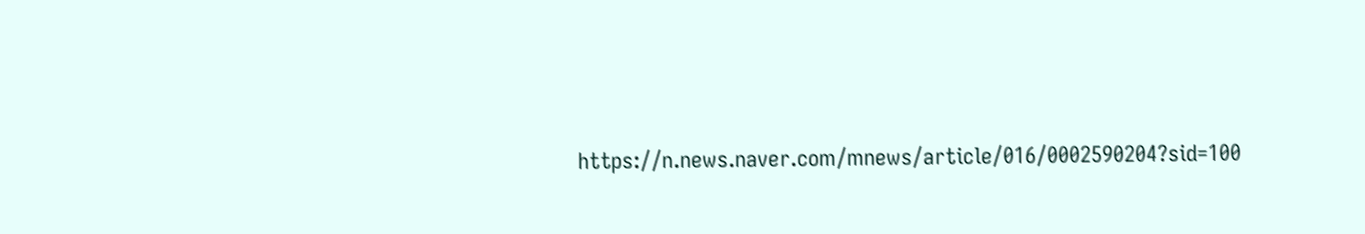https://n.news.naver.com/mnews/article/016/0002590204?sid=100